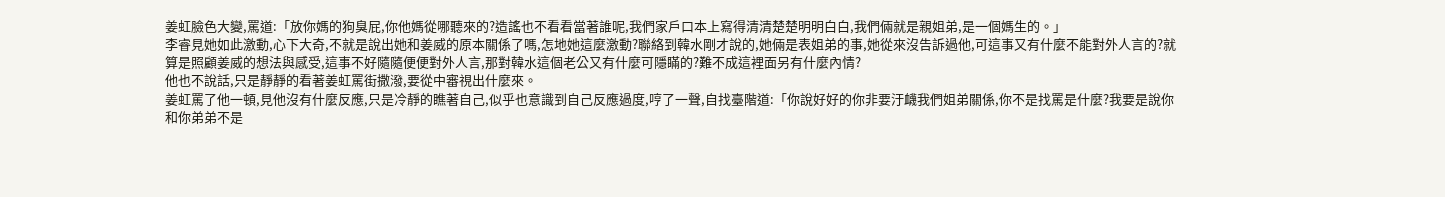姜虹臉色大變,罵道:「放你媽的狗臭屁,你他媽從哪聽來的?造謠也不看看當著誰呢,我們家戶口本上寫得清清楚楚明明白白,我們倆就是親姐弟,是一個媽生的。」
李睿見她如此激動,心下大奇,不就是說出她和姜威的原本關係了嗎,怎地她這麼激動?聯絡到韓水剛才說的,她倆是表姐弟的事,她從來沒告訴過他,可這事又有什麼不能對外人言的?就算是照顧姜威的想法與感受,這事不好隨隨便便對外人言,那對韓水這個老公又有什麼可隱瞞的?難不成這裡面另有什麼內情?
他也不說話,只是靜靜的看著姜虹罵街撒潑,要從中審視出什麼來。
姜虹罵了他一頓,見他沒有什麼反應,只是冷靜的瞧著自己,似乎也意識到自己反應過度,哼了一聲,自找臺階道:「你說好好的你非要汙衊我們姐弟關係,你不是找罵是什麼?我要是說你和你弟弟不是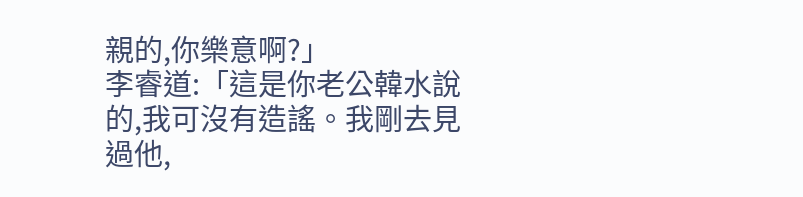親的,你樂意啊?」
李睿道:「這是你老公韓水說的,我可沒有造謠。我剛去見過他,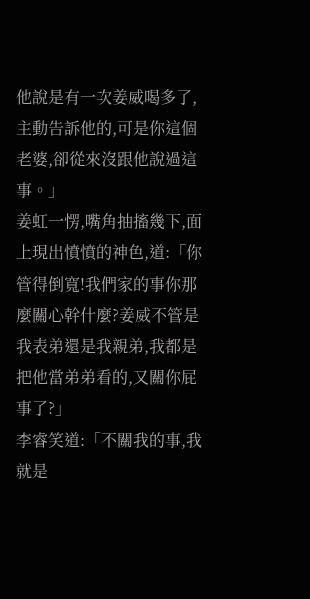他說是有一次姜威喝多了,主動告訴他的,可是你這個老婆,卻從來沒跟他說過這事。」
姜虹一愣,嘴角抽搐幾下,面上現出憤憤的神色,道:「你管得倒寬!我們家的事你那麼關心幹什麼?姜威不管是我表弟還是我親弟,我都是把他當弟弟看的,又關你屁事了?」
李睿笑道:「不關我的事,我就是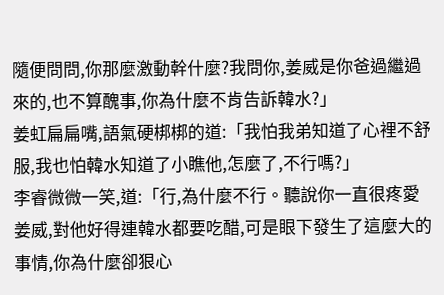隨便問問,你那麼激動幹什麼?我問你,姜威是你爸過繼過來的,也不算醜事,你為什麼不肯告訴韓水?」
姜虹扁扁嘴,語氣硬梆梆的道:「我怕我弟知道了心裡不舒服,我也怕韓水知道了小瞧他,怎麼了,不行嗎?」
李睿微微一笑,道:「行,為什麼不行。聽說你一直很疼愛姜威,對他好得連韓水都要吃醋,可是眼下發生了這麼大的事情,你為什麼卻狠心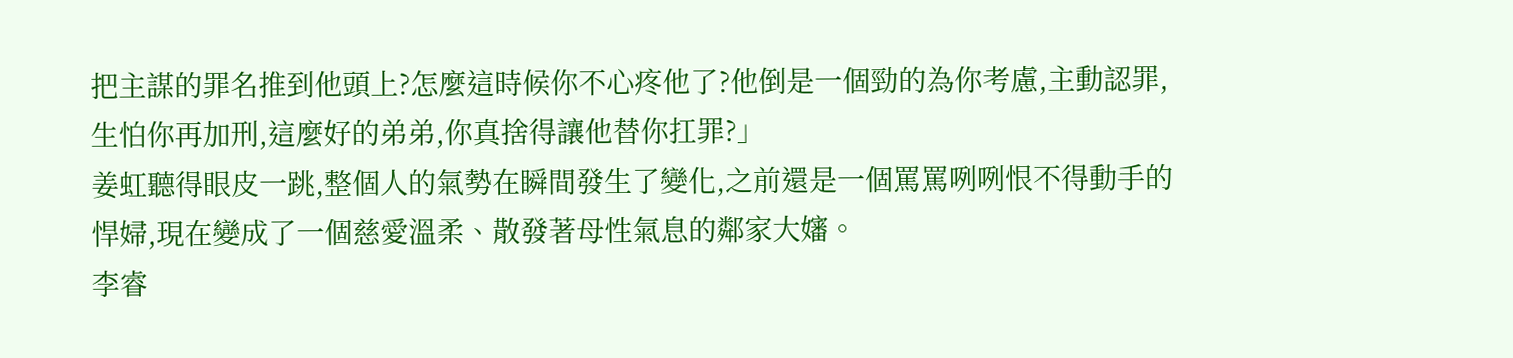把主謀的罪名推到他頭上?怎麼這時候你不心疼他了?他倒是一個勁的為你考慮,主動認罪,生怕你再加刑,這麼好的弟弟,你真捨得讓他替你扛罪?」
姜虹聽得眼皮一跳,整個人的氣勢在瞬間發生了變化,之前還是一個罵罵咧咧恨不得動手的悍婦,現在變成了一個慈愛溫柔、散發著母性氣息的鄰家大嬸。
李睿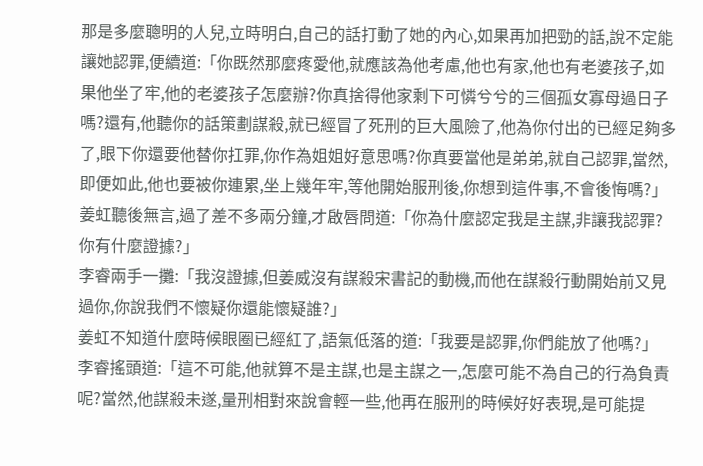那是多麼聰明的人兒,立時明白,自己的話打動了她的內心,如果再加把勁的話,說不定能讓她認罪,便續道:「你既然那麼疼愛他,就應該為他考慮,他也有家,他也有老婆孩子,如果他坐了牢,他的老婆孩子怎麼辦?你真捨得他家剩下可憐兮兮的三個孤女寡母過日子嗎?還有,他聽你的話策劃謀殺,就已經冒了死刑的巨大風險了,他為你付出的已經足夠多了,眼下你還要他替你扛罪,你作為姐姐好意思嗎?你真要當他是弟弟,就自己認罪,當然,即便如此,他也要被你連累,坐上幾年牢,等他開始服刑後,你想到這件事,不會後悔嗎?」
姜虹聽後無言,過了差不多兩分鐘,才啟唇問道:「你為什麼認定我是主謀,非讓我認罪?你有什麼證據?」
李睿兩手一攤:「我沒證據,但姜威沒有謀殺宋書記的動機,而他在謀殺行動開始前又見過你,你說我們不懷疑你還能懷疑誰?」
姜虹不知道什麼時候眼圈已經紅了,語氣低落的道:「我要是認罪,你們能放了他嗎?」
李睿搖頭道:「這不可能,他就算不是主謀,也是主謀之一,怎麼可能不為自己的行為負責呢?當然,他謀殺未遂,量刑相對來說會輕一些,他再在服刑的時候好好表現,是可能提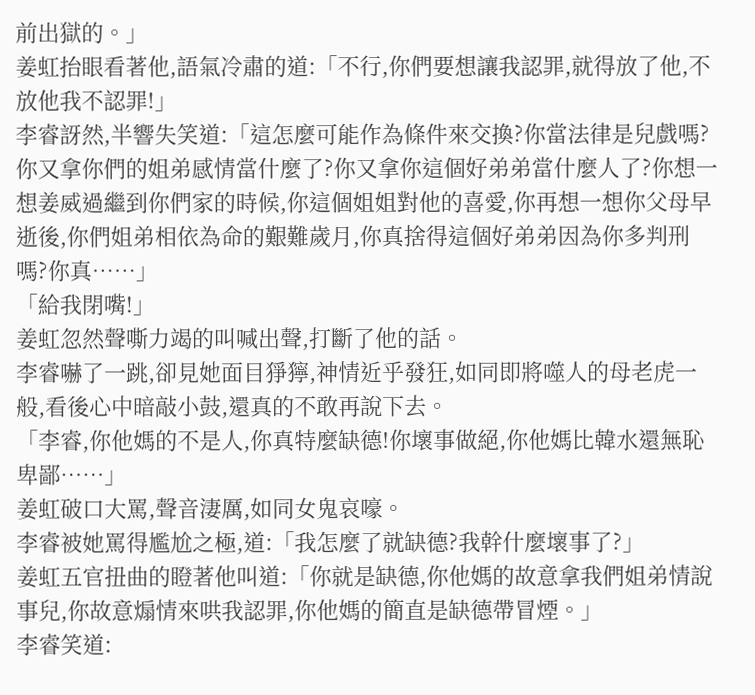前出獄的。」
姜虹抬眼看著他,語氣冷肅的道:「不行,你們要想讓我認罪,就得放了他,不放他我不認罪!」
李睿訝然,半響失笑道:「這怎麼可能作為條件來交換?你當法律是兒戲嗎?你又拿你們的姐弟感情當什麼了?你又拿你這個好弟弟當什麼人了?你想一想姜威過繼到你們家的時候,你這個姐姐對他的喜愛,你再想一想你父母早逝後,你們姐弟相依為命的艱難歲月,你真捨得這個好弟弟因為你多判刑嗎?你真……」
「給我閉嘴!」
姜虹忽然聲嘶力竭的叫喊出聲,打斷了他的話。
李睿嚇了一跳,卻見她面目猙獰,神情近乎發狂,如同即將噬人的母老虎一般,看後心中暗敲小鼓,還真的不敢再說下去。
「李睿,你他媽的不是人,你真特麼缺德!你壞事做絕,你他媽比韓水還無恥卑鄙……」
姜虹破口大罵,聲音淒厲,如同女鬼哀嚎。
李睿被她罵得尷尬之極,道:「我怎麼了就缺德?我幹什麼壞事了?」
姜虹五官扭曲的瞪著他叫道:「你就是缺德,你他媽的故意拿我們姐弟情說事兒,你故意煽情來哄我認罪,你他媽的簡直是缺德帶冒煙。」
李睿笑道: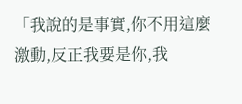「我說的是事實,你不用這麼激動,反正我要是你,我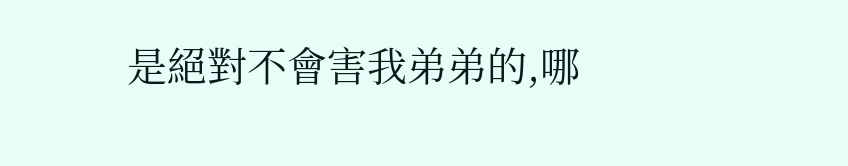是絕對不會害我弟弟的,哪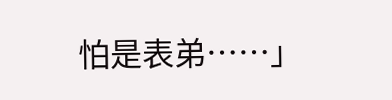怕是表弟……」